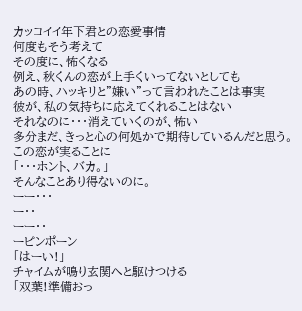カッコイイ年下君との恋愛事情
何度もそう考えて
その度に、怖くなる
例え、秋くんの恋が上手くいってないとしても
あの時、ハッキリと"嫌い"って言われたことは事実
彼が、私の気持ちに応えてくれることはない
それなのに・・・消えていくのが、怖い
多分まだ、きっと心の何処かで期待しているんだと思う。
この恋が実ることに
「・・・ホント、バカ。」
そんなことあり得ないのに。
ーー・・・
ー・・
ーー・・
ーピンポーン
「はーい!」
チャイムが鳴り玄関へと駆けつける
「双葉!準備おっ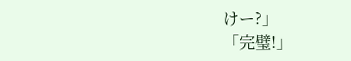けー?」
「完璧!」